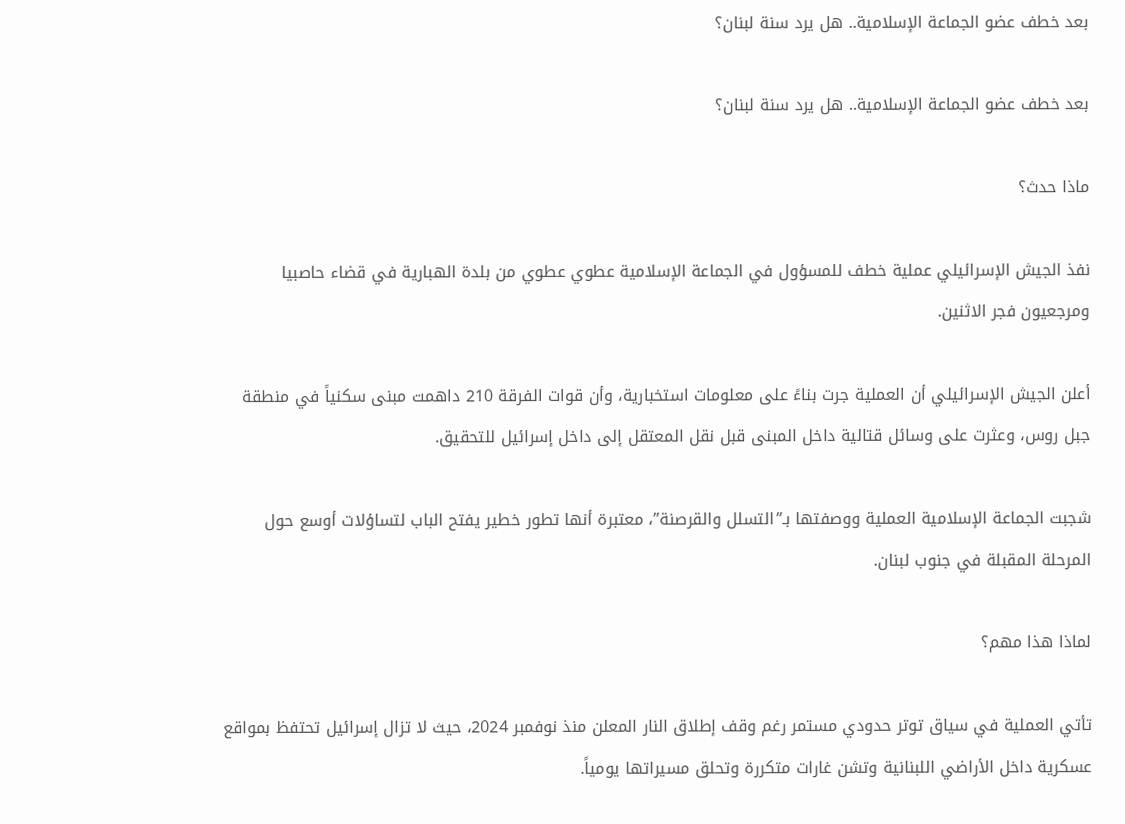بعد خطف عضو الجماعة الإسلامية.. هل يرد سنة لبنان؟

بعد خطف عضو الجماعة الإسلامية.. هل يرد سنة لبنان؟

ماذا حدث؟

نفذ الجيش الإسرائيلي عملية خطف للمسؤول في الجماعة الإسلامية عطوي عطوي من بلدة الهبارية في قضاء حاصبيا ومرجعيون فجر الاثنين.

أعلن الجيش الإسرائيلي أن العملية جرت بناءً على معلومات استخبارية، وأن قوات الفرقة 210 داهمت مبنى سكنياً في منطقة جبل روس، وعثرت على وسائل قتالية داخل المبنى قبل نقل المعتقل إلى داخل إسرائيل للتحقيق.

شجبت الجماعة الإسلامية العملية ووصفتها بـ”التسلل والقرصنة”، معتبرة أنها تطور خطير يفتح الباب لتساؤلات أوسع حول المرحلة المقبلة في جنوب لبنان.

لماذا هذا مهم؟

تأتي العملية في سياق توتر حدودي مستمر رغم وقف إطلاق النار المعلن منذ نوفمبر 2024، حيث لا تزال إسرائيل تحتفظ بمواقع عسكرية داخل الأراضي اللبنانية وتشن غارات متكررة وتحلق مسيراتها يومياً.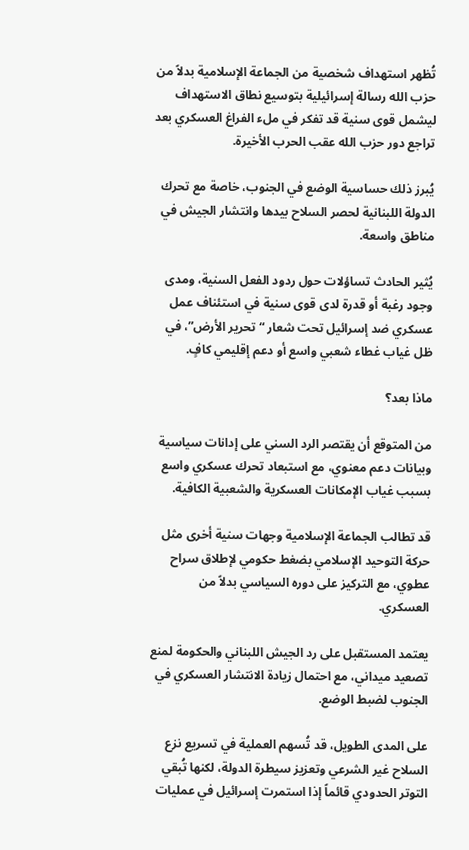تُظهر استهداف شخصية من الجماعة الإسلامية بدلاً من حزب الله رسالة إسرائيلية بتوسيع نطاق الاستهداف ليشمل قوى سنية قد تفكر في ملء الفراغ العسكري بعد تراجع دور حزب الله عقب الحرب الأخيرة.

يُبرز ذلك حساسية الوضع في الجنوب، خاصة مع تحرك الدولة اللبنانية لحصر السلاح بيدها وانتشار الجيش في مناطق واسعة.

يُثير الحادث تساؤلات حول ردود الفعل السنية، ومدى وجود رغبة أو قدرة لدى قوى سنية في استئناف عمل عسكري ضد إسرائيل تحت شعار “تحرير الأرض”، في ظل غياب غطاء شعبي واسع أو دعم إقليمي كافٍ.

ماذا بعد؟

من المتوقع أن يقتصر الرد السني على إدانات سياسية وبيانات دعم معنوي، مع استبعاد تحرك عسكري واسع بسبب غياب الإمكانات العسكرية والشعبية الكافية.

قد تطالب الجماعة الإسلامية وجهات سنية أخرى مثل حركة التوحيد الإسلامي بضغط حكومي لإطلاق سراح عطوي، مع التركيز على دوره السياسي بدلاً من العسكري.

يعتمد المستقبل على رد الجيش اللبناني والحكومة لمنع تصعيد ميداني، مع احتمال زيادة الانتشار العسكري في الجنوب لضبط الوضع.

على المدى الطويل، قد تُسهم العملية في تسريع نزع السلاح غير الشرعي وتعزيز سيطرة الدولة، لكنها تُبقي التوتر الحدودي قائماً إذا استمرت إسرائيل في عمليات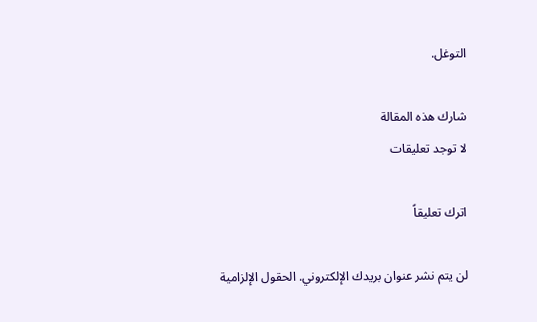التوغل.

شارك هذه المقالة
لا توجد تعليقات

اترك تعليقاً

لن يتم نشر عنوان بريدك الإلكتروني. الحقول الإلزامية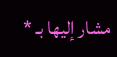مشار إليها بـ *